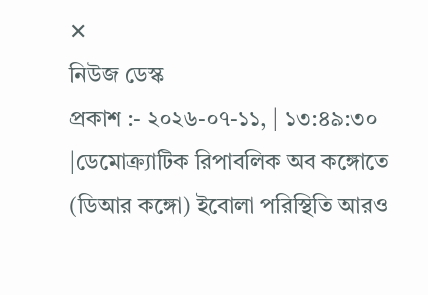✕
নিউজ ডেস্ক
প্রকাশ :- ২০২৬-০৭-১১, | ১৩:৪৯:৩০ |ডেমোক্র্যাটিক রিপাবলিক অব কঙ্গোতে (ডিআর কঙ্গো) ইবোলা পরিস্থিতি আরও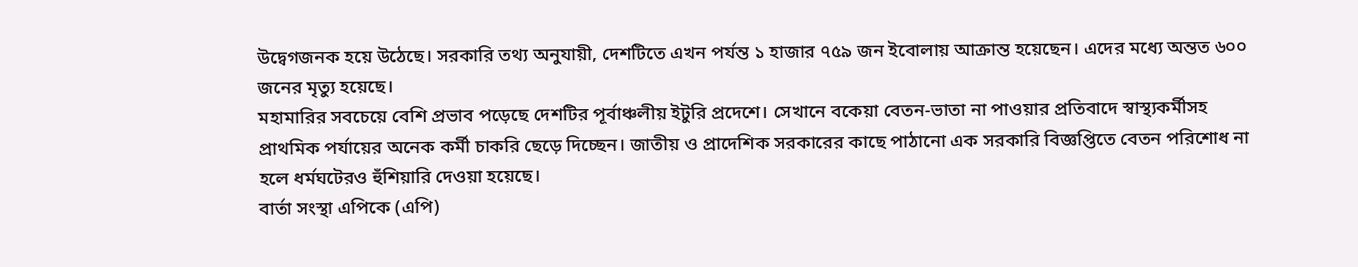উদ্বেগজনক হয়ে উঠেছে। সরকারি তথ্য অনুযায়ী, দেশটিতে এখন পর্যন্ত ১ হাজার ৭৫৯ জন ইবোলায় আক্রান্ত হয়েছেন। এদের মধ্যে অন্তত ৬০০ জনের মৃত্যু হয়েছে।
মহামারির সবচেয়ে বেশি প্রভাব পড়েছে দেশটির পূর্বাঞ্চলীয় ইটুরি প্রদেশে। সেখানে বকেয়া বেতন-ভাতা না পাওয়ার প্রতিবাদে স্বাস্থ্যকর্মীসহ প্রাথমিক পর্যায়ের অনেক কর্মী চাকরি ছেড়ে দিচ্ছেন। জাতীয় ও প্রাদেশিক সরকারের কাছে পাঠানো এক সরকারি বিজ্ঞপ্তিতে বেতন পরিশোধ না হলে ধর্মঘটেরও হুঁশিয়ারি দেওয়া হয়েছে।
বার্তা সংস্থা এপিকে (এপি)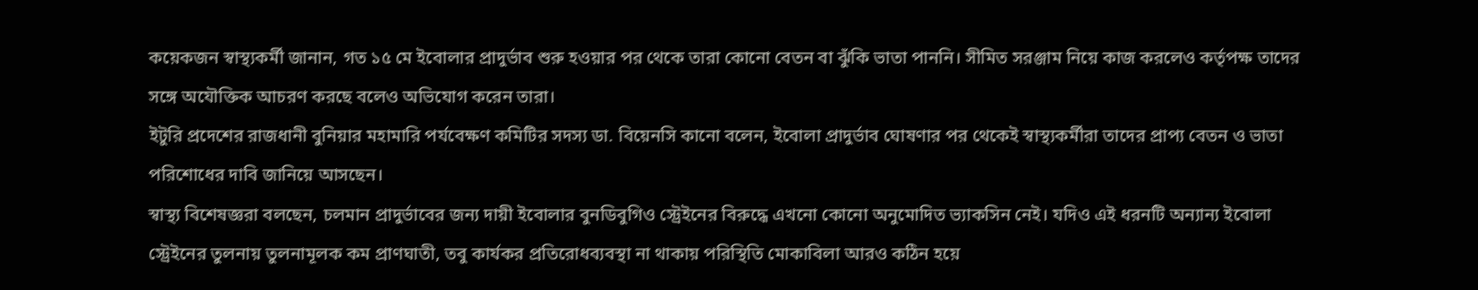কয়েকজন স্বাস্থ্যকর্মী জানান, গত ১৫ মে ইবোলার প্রাদুর্ভাব শুরু হওয়ার পর থেকে তারা কোনো বেতন বা ঝুঁকি ভাতা পাননি। সীমিত সরঞ্জাম নিয়ে কাজ করলেও কর্তৃপক্ষ তাদের সঙ্গে অযৌক্তিক আচরণ করছে বলেও অভিযোগ করেন তারা।
ইটুরি প্রদেশের রাজধানী বুনিয়ার মহামারি পর্যবেক্ষণ কমিটির সদস্য ডা. বিয়েনসি কানো বলেন, ইবোলা প্রাদুর্ভাব ঘোষণার পর থেকেই স্বাস্থ্যকর্মীরা তাদের প্রাপ্য বেতন ও ভাতা পরিশোধের দাবি জানিয়ে আসছেন।
স্বাস্থ্য বিশেষজ্ঞরা বলছেন, চলমান প্রাদুর্ভাবের জন্য দায়ী ইবোলার বুনডিবুগিও স্ট্রেইনের বিরুদ্ধে এখনো কোনো অনুমোদিত ভ্যাকসিন নেই। যদিও এই ধরনটি অন্যান্য ইবোলা স্ট্রেইনের তুলনায় তুলনামূলক কম প্রাণঘাতী, তবু কার্যকর প্রতিরোধব্যবস্থা না থাকায় পরিস্থিতি মোকাবিলা আরও কঠিন হয়ে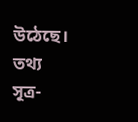উঠেছে।
তথ্য সূত্র-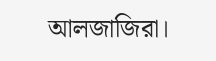আলজাজিরা।